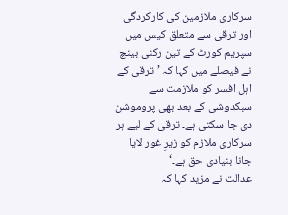سرکاری ملازمین کی کارکردگی اور ترقی سے متعلق کیس میں سپریم کورٹ کے تین رکنی بینچ نے فیصلے میں کہا کہ ’ترقی کے اہل افسر کو ملازمت سے سبکدوشی کے بعد بھی پروموشن دی جا سکتی ہے۔ ترقی کے لیے ہر سرکاری ملازم کو زیرِ غور لایا جانا بنیادی حق ہے۔‘
عدالت نے مزید کہا کہ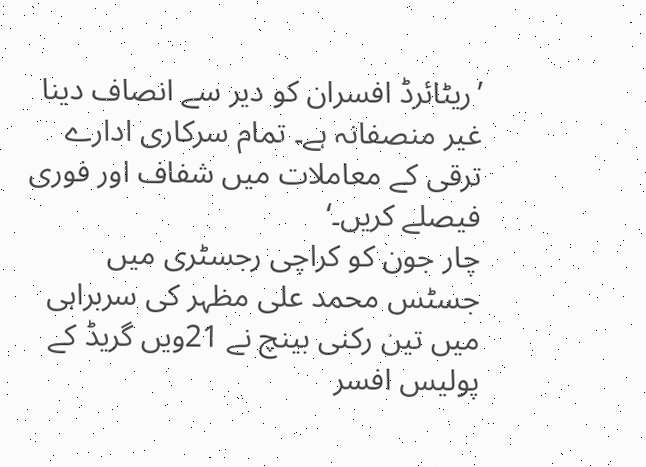’ریٹائرڈ افسران کو دیر سے انصاف دینا غیر منصفانہ ہے۔ تمام سرکاری ادارے ترقی کے معاملات میں شفاف اور فوری فیصلے کریں۔‘
چار جون کو کراچی رجسٹری میں جسٹس محمد علی مظہر کی سربراہی میں تین رکنی بینچ نے 21ویں گریڈ کے پولیس افسر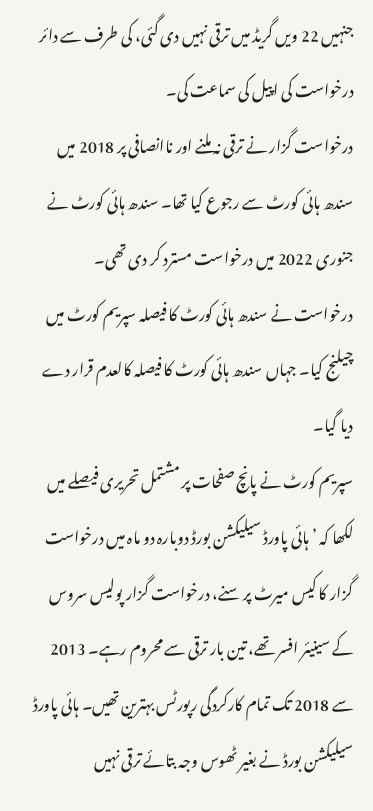جنہیں 22 ویں گریڈ میں ترقی نہیں دی گئی، کی طرف سے دائر درخواست کی اپیل کی سماعت کی۔
درخواست گزار نے ترقی نہ ملنے اور ناانصافی پر 2018 میں سندھ ہائی کورٹ سے رجوع کیا تھا۔ سندھ ہائی کورٹ نے جنوری 2022 میں درخواست مسترد کر دی تھی۔
درخواست نے سندھ ہائی کورٹ کا فیصلہ سپریم کورٹ میں چیلنج کیا۔ جہاں سندھ ہائی کورٹ کا فیصلہ کالعدم قرار دے دیا گیا۔
سپریم کورٹ نے پانچ صفحات پر مشتمل تحریری فیصلے میں لکھا کہ ’ہائی پاورڈ سیلیکشن بورڈ دوبارہ دو ماہ میں درخواست گزار کا کیس میرٹ پر سنے، درخواست گزار پولیس سروس کے سینیئر افسر تھے، تین بار ترقی سے محروم رہے۔ 2013 سے 2018 تک تمام کارکردگی رپورٹس بہترین تھیں۔ ہائی پاورڈ سیلیکشن بورڈ نے بغیر ٹھوس وجہ بتائے ترقی نہیں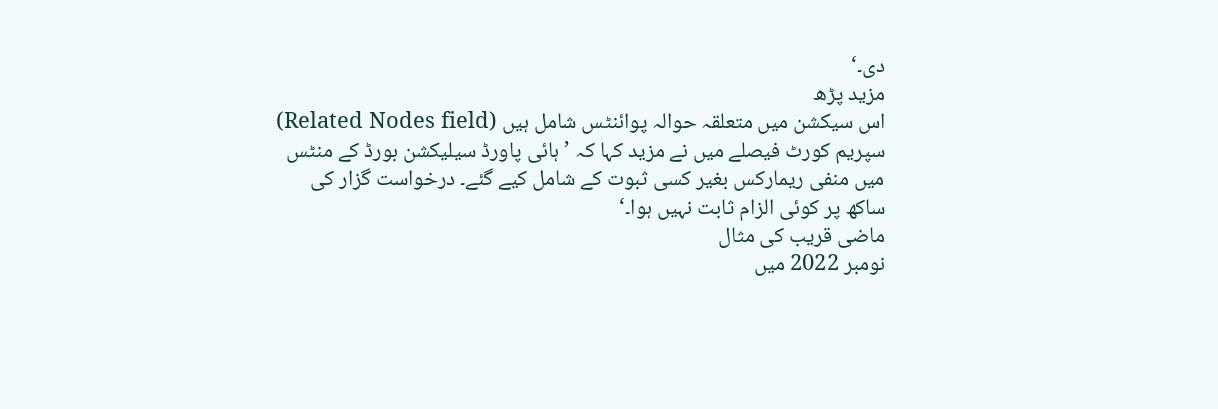دی۔‘
مزید پڑھ
اس سیکشن میں متعلقہ حوالہ پوائنٹس شامل ہیں (Related Nodes field)
سپریم کورٹ فیصلے میں نے مزید کہا کہ ’ہائی پاورڈ سیلیکشن بورڈ کے منٹس میں منفی ریمارکس بغیر کسی ثبوت کے شامل کیے گئے۔ درخواست گزار کی ساکھ پر کوئی الزام ثابت نہیں ہوا۔‘
ماضی قریب کی مثال
نومبر 2022 میں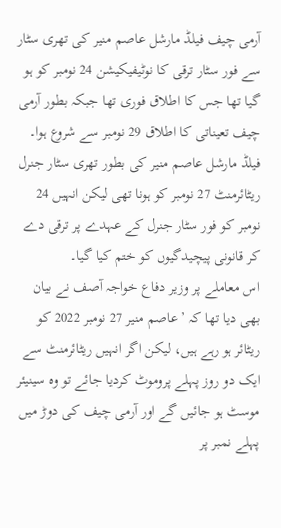آرمی چیف فیلڈ مارشل عاصم منیر کی تھری سٹار سے فور سٹار ترقی کا نوٹیفیکیشن 24 نومبر کو ہو گیا تھا جس کا اطلاق فوری تھا جبکہ بطور آرمی چیف تعیناتی کا اطلاق 29 نومبر سے شروع ہوا۔ فیلڈ مارشل عاصم منیر کی بطور تھری سٹار جنرل ریٹائرمنٹ 27 نومبر کو ہونا تھی لیکن انہیں 24 نومبر کو فور سٹار جنرل کے عہدے پر ترقی دے کر قانونی پیچیدگیوں کو ختم کیا گیا۔
اس معاملے پر وزیر دفاع خواجہ آصف نے بیان بھی دیا تھا کہ ’عاصم منیر 27 نومبر 2022 کو ریٹائر ہو رہے ہیں، لیکن اگر انہیں ریٹائرمنٹ سے ایک دو روز پہلے پروموٹ کردیا جائے تو وہ سینیئر موسٹ ہو جائیں گے اور آرمی چیف کی دوڑ میں پہلے نمبر پر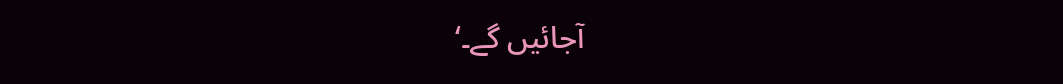آجائیں گے۔‘